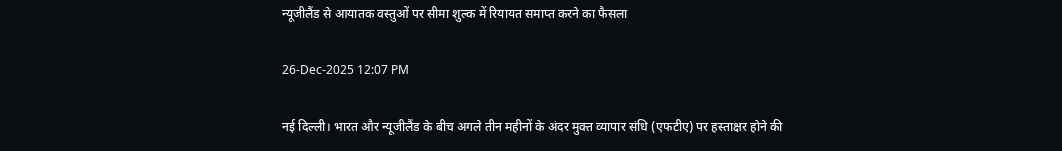न्यूजीलैंड से आयातक वस्तुओं पर सीमा शुल्क में रियायत समाप्त करने का फैसला

26-Dec-2025 12:07 PM

नई दिल्ली। भारत और न्यूजीलैंड के बीच अगले तीन महीनों के अंदर मुक्त व्यापार संधि (एफटीए) पर हस्ताक्षर होने की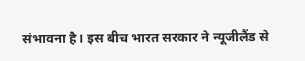संभावना है। इस बीच भारत सरकार ने न्यूजीलैंड से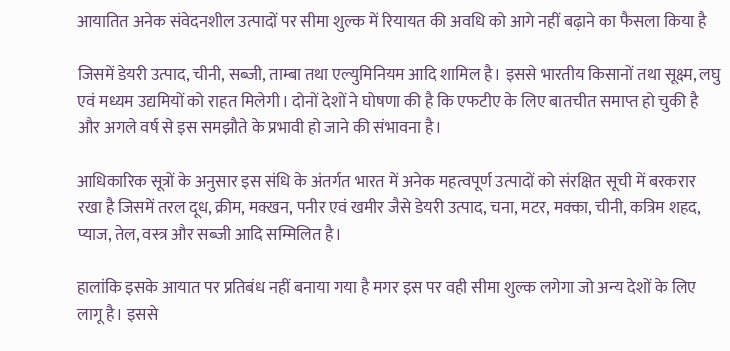आयातित अनेक संवेदनशील उत्पादों पर सीमा शुल्क में रियायत की अवधि को आगे नहीं बढ़ाने का फैसला किया है

जिसमें डेयरी उत्पाद, चीनी, सब्जी, ताम्बा तथा एल्युमिनियम आदि शामिल है। इससे भारतीय किसानों तथा सूक्ष्म, लघु एवं मध्यम उद्यमियों को राहत मिलेगी। दोनों देशों ने घोषणा की है कि एफटीए के लिए बातचीत समाप्त हो चुकी है और अगले वर्ष से इस समझौते के प्रभावी हो जाने की संभावना है।

आधिकारिक सूत्रों के अनुसार इस संधि के अंतर्गत भारत में अनेक महत्वपूर्ण उत्पादों को संरक्षित सूची में बरकरार रखा है जिसमें तरल दूध, क्रीम, मक्खन, पनीर एवं खमीर जैसे डेयरी उत्पाद, चना, मटर, मक्का, चीनी, कत्रिम शहद, प्याज, तेल, वस्त्र और सब्जी आदि सम्मिलित है।

हालांकि इसके आयात पर प्रतिबंध नहीं बनाया गया है मगर इस पर वही सीमा शुल्क लगेगा जो अन्य देशों के लिए लागू है। इससे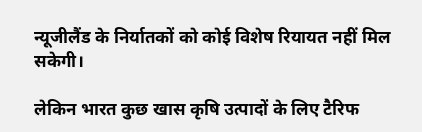न्यूजीलैंड के निर्यातकों को कोई विशेष रियायत नहीं मिल सकेगी।

लेकिन भारत कुछ खास कृषि उत्पादों के लिए टैरिफ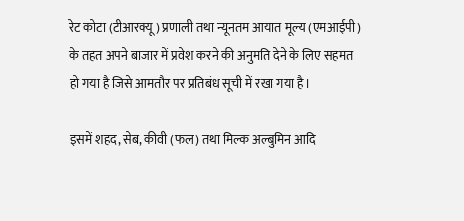रेट कोटा (टीआरक्यू) प्रणाली तथा न्यूनतम आयात मूल्य (एमआईपी) के तहत अपने बाजार में प्रवेश करने की अनुमति देने के लिए सहमत हो गया है जिसे आमतौर पर प्रतिबंध सूची में रखा गया है।

इसमें शहद, सेब, कीवी (फल) तथा मिल्क अल्बुमिन आदि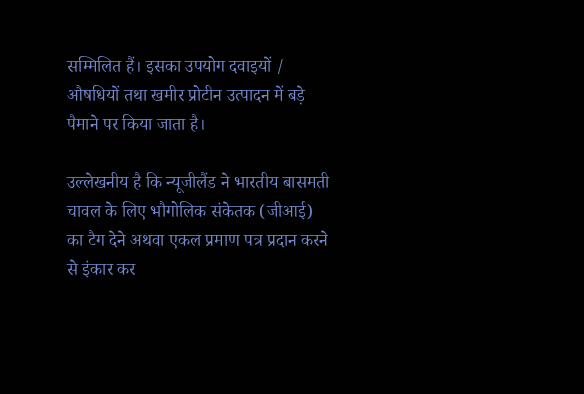सम्मिलित हैं। इसका उपयोग दवाइयों / औषधियों तथा खमीर प्रोटीन उत्पादन में बड़े पैमाने पर किया जाता है।

उल्लेखनीय है कि न्यूजीलैंड ने भारतीय बासमती चावल के लिए भौगोलिक संकेतक (जीआई) का टैग देने अथवा एकल प्रमाण पत्र प्रदान करने से इंकार कर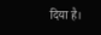दिया है।